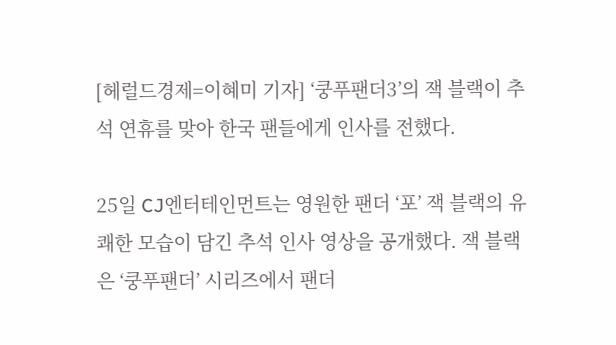[헤럴드경제=이혜미 기자] ‘쿵푸팬더3’의 잭 블랙이 추석 연휴를 맞아 한국 팬들에게 인사를 전했다.

25일 CJ엔터테인먼트는 영원한 팬더 ‘포’ 잭 블랙의 유쾌한 모습이 담긴 추석 인사 영상을 공개했다. 잭 블랙은 ‘쿵푸팬더’ 시리즈에서 팬더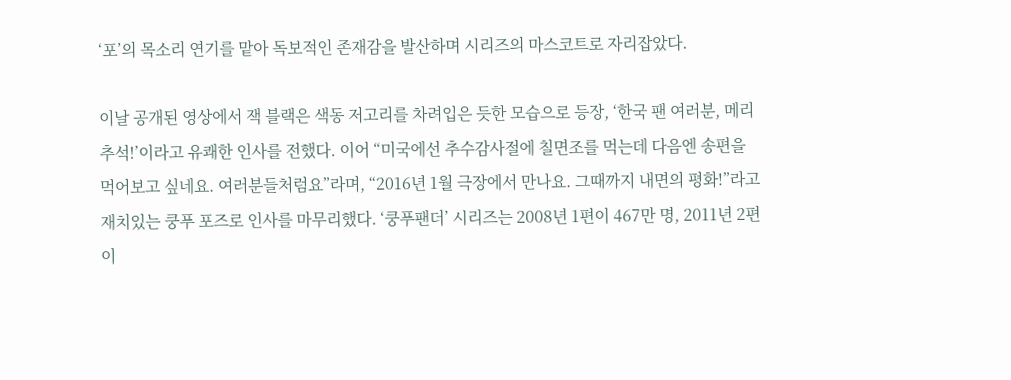‘포’의 목소리 연기를 맡아 독보적인 존재감을 발산하며 시리즈의 마스코트로 자리잡았다.

이날 공개된 영상에서 잭 블랙은 색동 저고리를 차려입은 듯한 모습으로 등장, ‘한국 팬 여러분, 메리 추석!’이라고 유쾌한 인사를 전했다. 이어 “미국에선 추수감사절에 칠면조를 먹는데 다음엔 송편을 먹어보고 싶네요. 여러분들처럼요”라며, “2016년 1월 극장에서 만나요. 그때까지 내면의 평화!”라고 재치있는 쿵푸 포즈로 인사를 마무리했다. ‘쿵푸팬더’ 시리즈는 2008년 1편이 467만 명, 2011년 2편이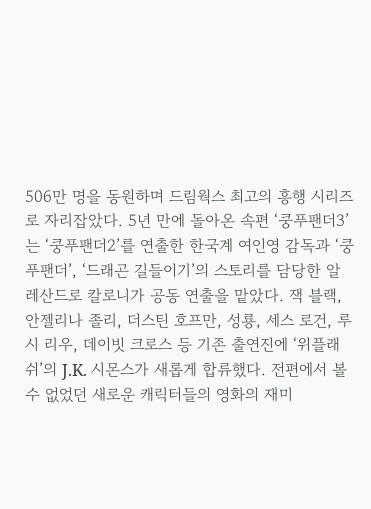506만 명을 동원하며 드림웍스 최고의 흥행 시리즈로 자리잡았다. 5년 만에 돌아온 속편 ‘쿵푸팬더3’는 ‘쿵푸팬더2’를 연출한 한국계 여인영 감독과 ‘쿵푸팬더’, ‘드래곤 길들이기’의 스토리를 담당한 알레산드로 칼로니가 공동 연출을 맡았다. 잭 블랙, 안젤리나 졸리, 더스틴 호프만, 성룡, 세스 로건, 루시 리우, 데이빗 크로스 등 기존 출연진에 ‘위플래쉬’의 J.K. 시몬스가 새롭게 합류했다. 전편에서 볼 수 없었던 새로운 캐릭터들의 영화의 재미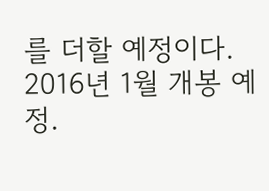를 더할 예정이다. 2016년 1월 개봉 예정.